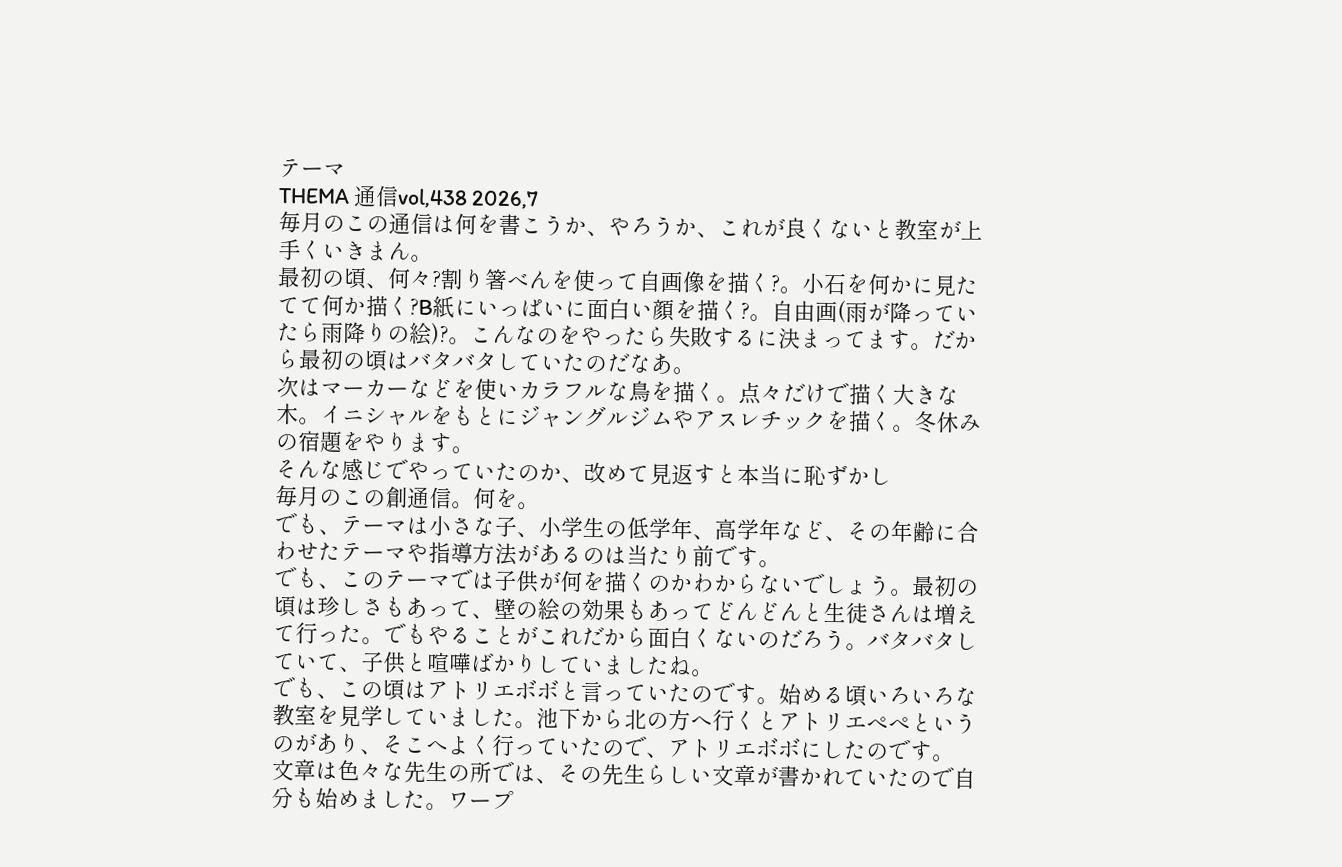テーマ
THEMA 通信vol,438 2026,7
毎月のこの通信は何を書こうか、やろうか、これが良くないと教室が上手くいきまん。
最初の頃、何々?割り箸べんを使って自画像を描く?。小石を何かに見たてて何か描く?B紙にいっぱいに面白い顔を描く?。自由画(雨が降っていたら雨降りの絵)?。こんなのをやったら失敗するに決まってます。だから最初の頃はバタバタしていたのだなあ。
次はマーカーなどを使いカラフルな鳥を描く。点々だけで描く大きな木。イニシャルをもとにジャングルジムやアスレチックを描く。冬休みの宿題をやります。
そんな感じでやっていたのか、改めて見返すと本当に恥ずかし
毎月のこの創通信。何を。
でも、テーマは小さな子、小学生の低学年、高学年など、その年齢に合わせたテーマや指導方法があるのは当たり前です。
でも、このテーマでは子供が何を描くのかわからないでしょう。最初の頃は珍しさもあって、壁の絵の効果もあってどんどんと生徒さんは増えて行った。でもやることがこれだから面白くないのだろう。バタバタしていて、子供と喧嘩ばかりしていましたね。
でも、この頃はアトリエボボと言っていたのです。始める頃いろいろな教室を見学していました。池下から北の方へ行くとアトリエぺぺというのがあり、そこへよく行っていたので、アトリエボボにしたのです。
文章は色々な先生の所では、その先生らしい文章が書かれていたので自分も始めました。ワープ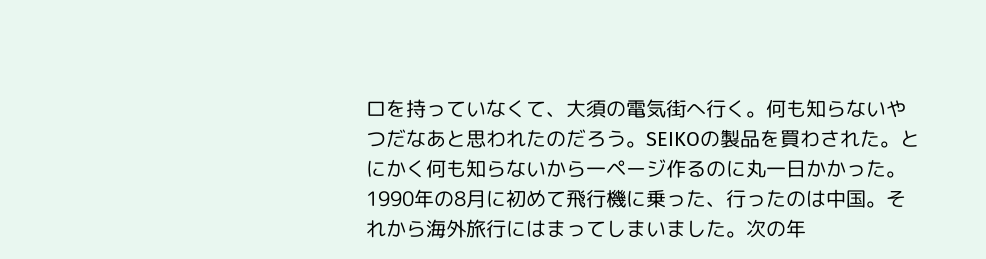ロを持っていなくて、大須の電気街へ行く。何も知らないやつだなあと思われたのだろう。SEIKOの製品を買わされた。とにかく何も知らないから一ページ作るのに丸一日かかった。
1990年の8月に初めて飛行機に乗った、行ったのは中国。それから海外旅行にはまってしまいました。次の年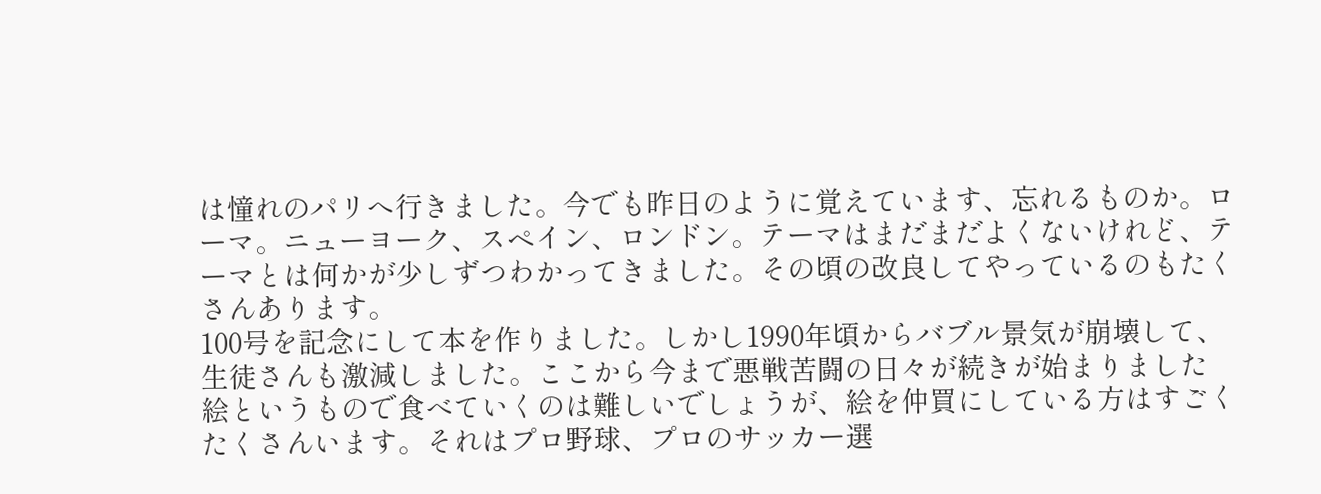は憧れのパリへ行きました。今でも昨日のように覚えています、忘れるものか。ローマ。ニューヨーク、スペイン、ロンドン。テーマはまだまだよくないけれど、テーマとは何かが少しずつわかってきました。その頃の改良してやっているのもたくさんあります。
100号を記念にして本を作りました。しかし1990年頃からバブル景気が崩壊して、生徒さんも激減しました。ここから今まで悪戦苦闘の日々が続きが始まりました
絵というもので食べていくのは難しいでしょうが、絵を仲買にしている方はすごくたくさんいます。それはプロ野球、プロのサッカー選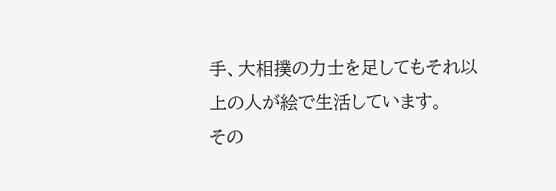手、大相撲の力士を足してもそれ以上の人が絵で生活しています。
その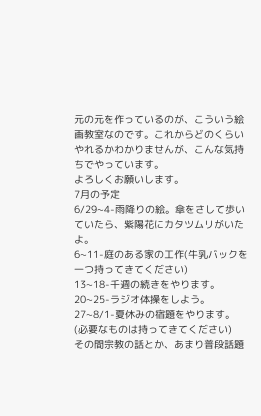元の元を作っているのが、こういう絵画教室なのです。これからどのくらいやれるかわかりませんが、こんな気持ちでやっています。
よろしくお願いします。
7月の予定
6/29~4-雨降りの絵。傘をさして歩いていたら、紫陽花にカタツムリがいたよ。
6~11-庭のある家の工作(牛乳バックを一つ持ってきてください)
13~18-千週の続きをやります。
20~25-ラジオ体操をしよう。
27~8/1-夏休みの宿題をやります。(必要なものは持ってきてください)
その間宗教の話とか、あまり普段話題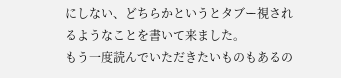にしない、どちらかというとタブー視されるようなことを書いて来ました。
もう一度読んでいただきたいものもあるの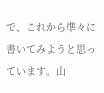で、これから準々に書いてみようと思っています。山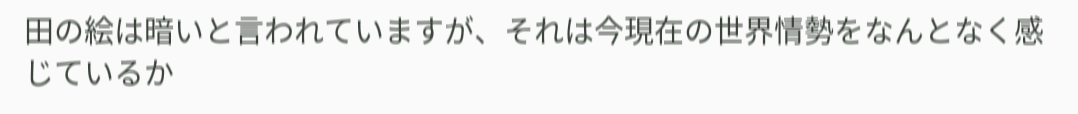田の絵は暗いと言われていますが、それは今現在の世界情勢をなんとなく感じているか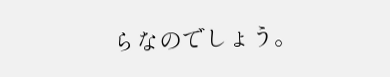らなのでしょう。